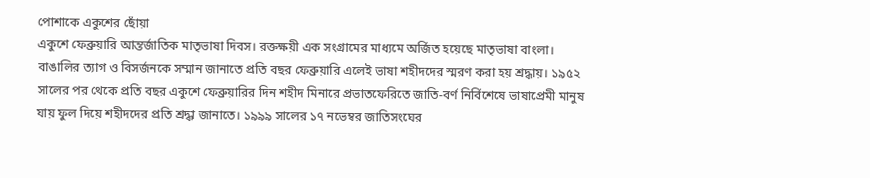পোশাকে একুশের ছোঁয়া
একুশে ফেব্রুয়ারি আন্তর্জাতিক মাতৃভাষা দিবস। রক্তক্ষয়ী এক সংগ্রামের মাধ্যমে অর্জিত হয়েছে মাতৃভাষা বাংলা। বাঙালির ত্যাগ ও বিসর্জনকে সম্মান জানাতে প্রতি বছর ফেব্রুয়ারি এলেই ভাষা শহীদদের স্মরণ করা হয় শ্রদ্ধায়। ১৯৫২ সালের পর থেকে প্রতি বছর একুশে ফেব্রুয়ারির দিন শহীদ মিনারে প্রভাতফেরিতে জাতি-বর্ণ নির্বিশেষে ভাষাপ্রেমী মানুষ যায় ফুল দিয়ে শহীদদের প্রতি শ্রদ্ধা জানাতে। ১৯৯৯ সালের ১৭ নভেম্বর জাতিসংঘের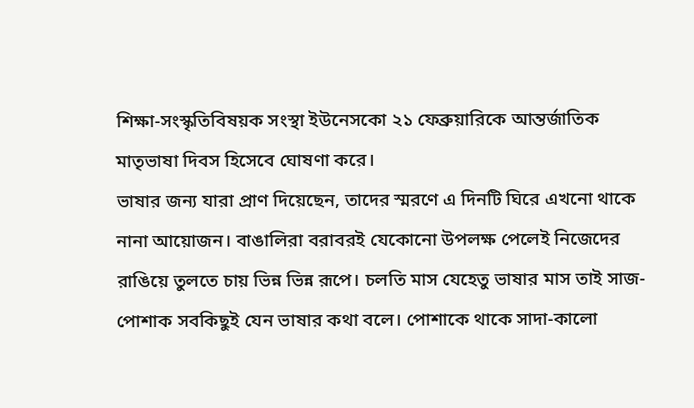শিক্ষা-সংস্কৃতিবিষয়ক সংস্থা ইউনেসকো ২১ ফেব্রুয়ারিকে আন্তর্জাতিক মাতৃভাষা দিবস হিসেবে ঘোষণা করে।
ভাষার জন্য যারা প্রাণ দিয়েছেন, তাদের স্মরণে এ দিনটি ঘিরে এখনো থাকে নানা আয়োজন। বাঙালিরা বরাবরই যেকোনো উপলক্ষ পেলেই নিজেদের রাঙিয়ে তুলতে চায় ভিন্ন ভিন্ন রূপে। চলতি মাস যেহেতু ভাষার মাস তাই সাজ-পোশাক সবকিছুই যেন ভাষার কথা বলে। পোশাকে থাকে সাদা-কালো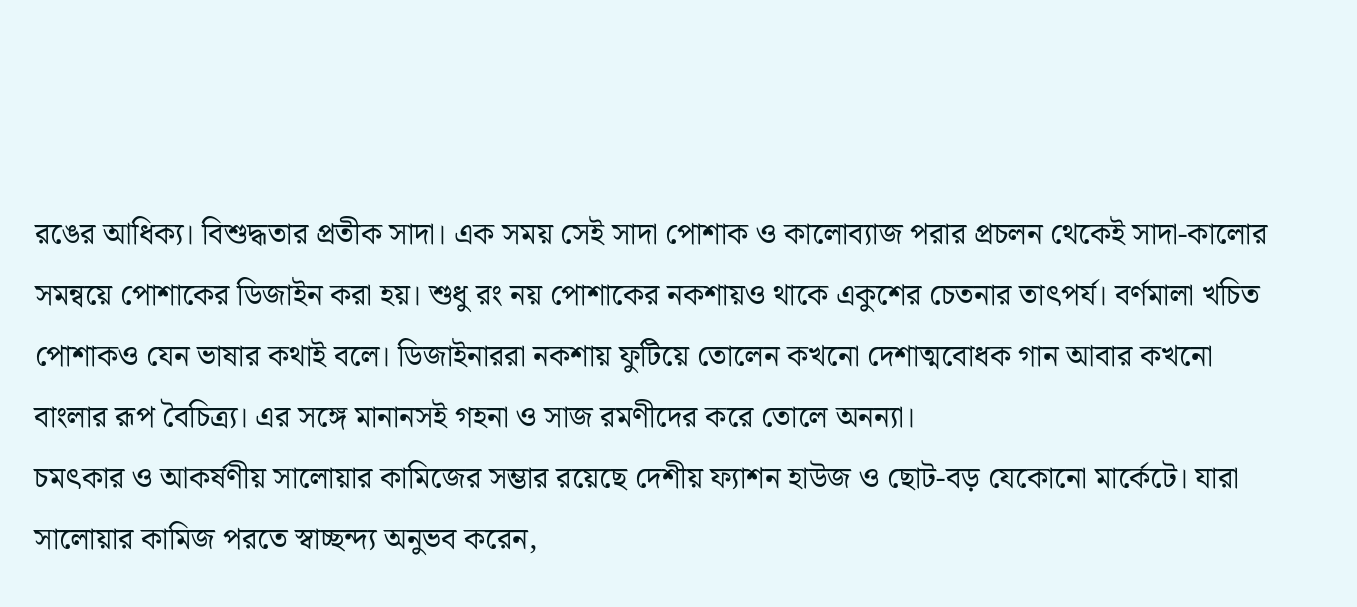রঙের আধিক্য। বিশুদ্ধতার প্রতীক সাদা। এক সময় সেই সাদা পোশাক ও কালোব্যাজ পরার প্রচলন থেকেই সাদা-কালোর সমন্বয়ে পোশাকের ডিজাইন করা হয়। শুধু রং নয় পোশাকের নকশায়ও থাকে একুশের চেতনার তাৎপর্য। বর্ণমালা খচিত পোশাকও যেন ভাষার কথাই বলে। ডিজাইনাররা নকশায় ফুটিয়ে তোলেন কখনো দেশাত্মবোধক গান আবার কখনো বাংলার রূপ বৈচিত্র্য। এর সঙ্গে মানানসই গহনা ও সাজ রমণীদের করে তোলে অনন্যা।
চমৎকার ও আকর্ষণীয় সালোয়ার কামিজের সম্ভার রয়েছে দেশীয় ফ্যাশন হাউজ ও ছোট-বড় যেকোনো মার্কেটে। যারা সালোয়ার কামিজ পরতে স্বাচ্ছন্দ্য অনুভব করেন,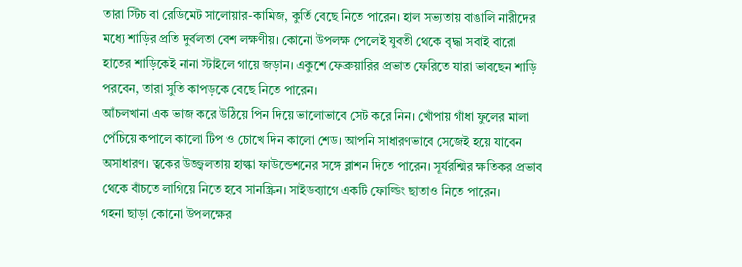তারা স্টিচ বা রেডিমেট সালোয়ার-কামিজ, কুর্তি বেছে নিতে পারেন। হাল সভ্যতায় বাঙালি নারীদের মধ্যে শাড়ির প্রতি দুর্বলতা বেশ লক্ষণীয়। কোনো উপলক্ষ পেলেই যুবতী থেকে বৃদ্ধা সবাই বারো হাতের শাড়িকেই নানা স্টাইলে গায়ে জড়ান। একুশে ফেব্রুয়ারির প্রভাত ফেরিতে যারা ভাবছেন শাড়ি পরবেন, তারা সুতি কাপড়কে বেছে নিতে পারেন।
আঁচলখানা এক ভাজ করে উঠিয়ে পিন দিয়ে ভালোভাবে সেট করে নিন। খোঁপায় গাঁধা ফুলের মালা পেঁচিয়ে কপালে কালো টিপ ও চোখে দিন কালো শেড। আপনি সাধারণভাবে সেজেই হয়ে যাবেন অসাধারণ। ত্বকের উজ্জ্বলতায় হাল্কা ফাউন্ডেশনের সঙ্গে ব্লাশন দিতে পারেন। সূর্যরশ্মির ক্ষতিকর প্রভাব থেকে বাঁচতে লাগিয়ে নিতে হবে সানস্ক্রিন। সাইডব্যাগে একটি ফোল্ডিং ছাতাও নিতে পারেন।
গহনা ছাড়া কোনো উপলক্ষের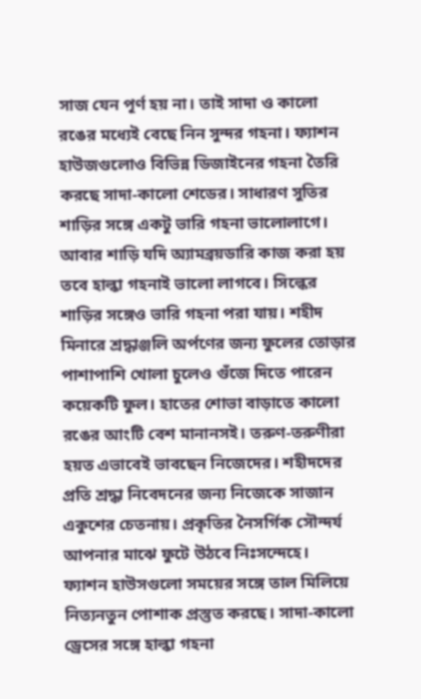সাজ যেন পূর্ণ হয় না। তাই সাদা ও কালো রঙের মধ্যেই বেছে নিন সুন্দর গহনা। ফ্যাশন হাউজগুলোও বিভিন্ন ডিজাইনের গহনা তৈরি করছে সাদা-কালো শেডের। সাধারণ সুতির শাড়ির সঙ্গে একটু ভারি গহনা ভালোলাগে। আবার শাড়ি যদি অ্যামব্রয়ডারি কাজ করা হয় তবে হাল্কা গহনাই ভালো লাগবে। সিল্কের শাড়ির সঙ্গেও ভারি গহনা পরা যায়। শহীদ মিনারে শ্রদ্ধাঞ্জলি অর্পণের জন্য ফুলের তোড়ার পাশাপাশি খোলা চুলেও গুঁজে দিতে পারেন কয়েকটি ফুল। হাতের শোভা বাড়াতে কালো রঙের আংটি বেশ মানানসই। তরুণ-তরুণীরা হয়ত এভাবেই ভাবছেন নিজেদের। শহীদদের প্রতি শ্রদ্ধা নিবেদনের জন্য নিজেকে সাজান একুশের চেতনায়। প্রকৃতির নৈসর্গিক সৌন্দর্য আপনার মাঝে ফুটে উঠবে নিঃসন্দেহে।
ফ্যাশন হাউসগুলো সময়ের সঙ্গে তাল মিলিয়ে নিত্যনতুন পোশাক প্রস্তুত করছে। সাদা-কালো ড্রেসের সঙ্গে হাল্কা গহনা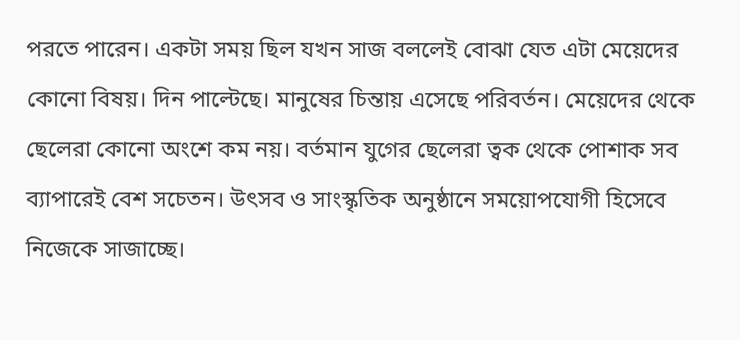পরতে পারেন। একটা সময় ছিল যখন সাজ বললেই বোঝা যেত এটা মেয়েদের কোনো বিষয়। দিন পাল্টেছে। মানুষের চিন্তায় এসেছে পরিবর্তন। মেয়েদের থেকে ছেলেরা কোনো অংশে কম নয়। বর্তমান যুগের ছেলেরা ত্বক থেকে পোশাক সব ব্যাপারেই বেশ সচেতন। উৎসব ও সাংস্কৃতিক অনুষ্ঠানে সময়োপযোগী হিসেবে নিজেকে সাজাচ্ছে।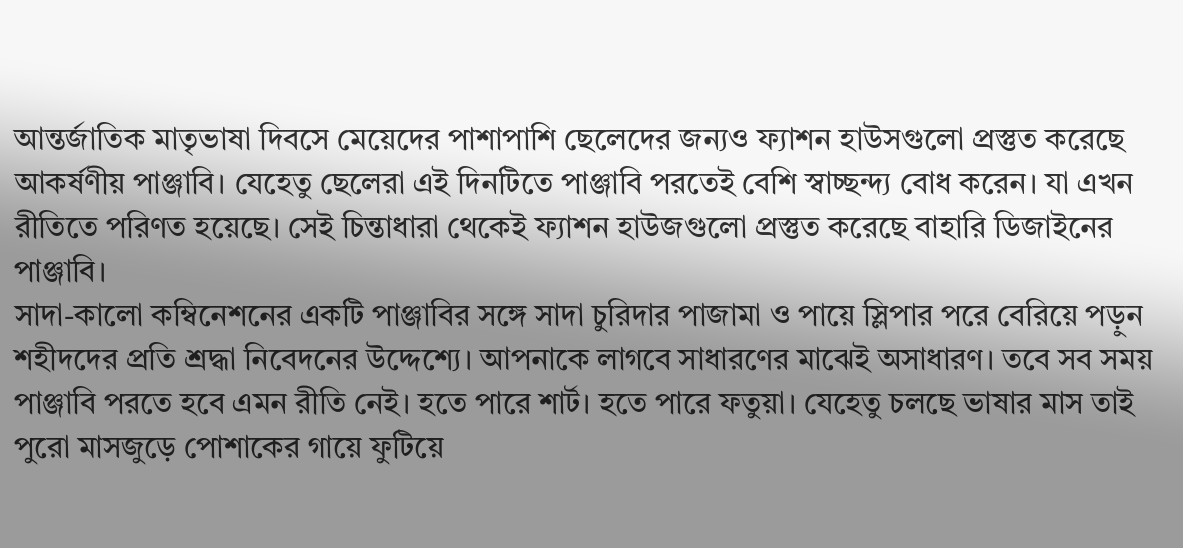আন্তর্জাতিক মাতৃভাষা দিবসে মেয়েদের পাশাপাশি ছেলেদের জন্যও ফ্যাশন হাউসগুলো প্রস্তুত করেছে আকর্ষণীয় পাঞ্জাবি। যেহেতু ছেলেরা এই দিনটিতে পাঞ্জাবি পরতেই বেশি স্বাচ্ছন্দ্য বোধ করেন। যা এখন রীতিতে পরিণত হয়েছে। সেই চিন্তাধারা থেকেই ফ্যাশন হাউজগুলো প্রস্তুত করেছে বাহারি ডিজাইনের পাঞ্জাবি।
সাদা-কালো কম্বিনেশনের একটি পাঞ্জাবির সঙ্গে সাদা চুরিদার পাজামা ও পায়ে স্লিপার পরে বেরিয়ে পড়ুন শহীদদের প্রতি শ্রদ্ধা নিবেদনের উদ্দেশ্যে। আপনাকে লাগবে সাধারণের মাঝেই অসাধারণ। তবে সব সময় পাঞ্জাবি পরতে হবে এমন রীতি নেই। হতে পারে শার্ট। হতে পারে ফতুয়া। যেহেতু চলছে ভাষার মাস তাই পুরো মাসজুড়ে পোশাকের গায়ে ফুটিয়ে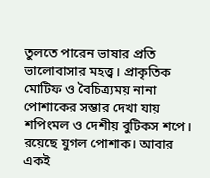তুলতে পারেন ভাষার প্রতি ভালোবাসার মহত্ত্ব। প্রাকৃতিক মোটিফ ও বৈচিত্র্যময় নানা পোশাকের সম্ভার দেখা যায় শপিংমল ও দেশীয় বুটিকস শপে। রয়েছে যুগল পোশাক। আবার একই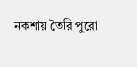নকশায় তৈরি পুরো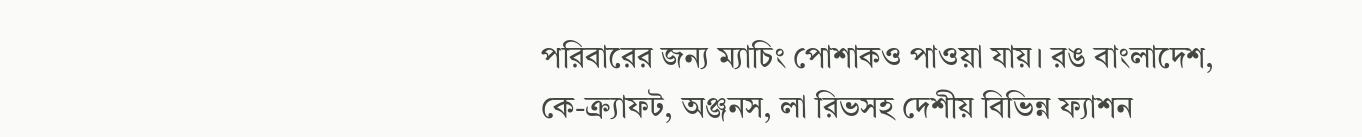পরিবারের জন্য ম্যাচিং পোশাকও পাওয়া যায়। রঙ বাংলাদেশ, কে-ক্র্যাফট, অঞ্জনস, লা রিভসহ দেশীয় বিভিন্ন ফ্যাশন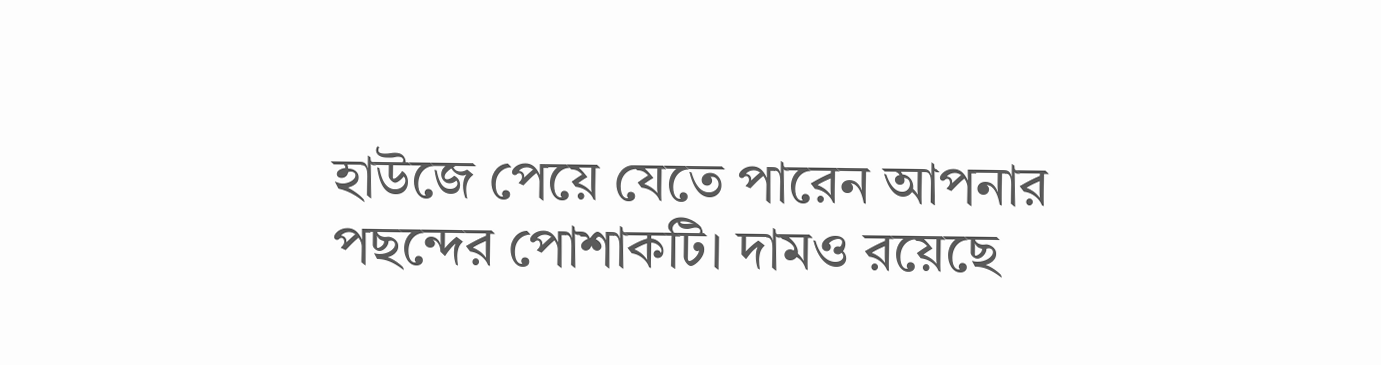হাউজে পেয়ে যেতে পারেন আপনার পছন্দের পোশাকটি। দামও রয়েছে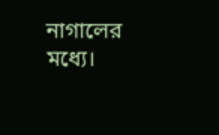নাগালের মধ্যে।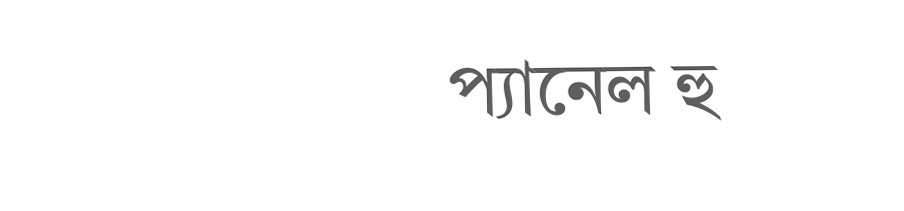প্যানেল হু